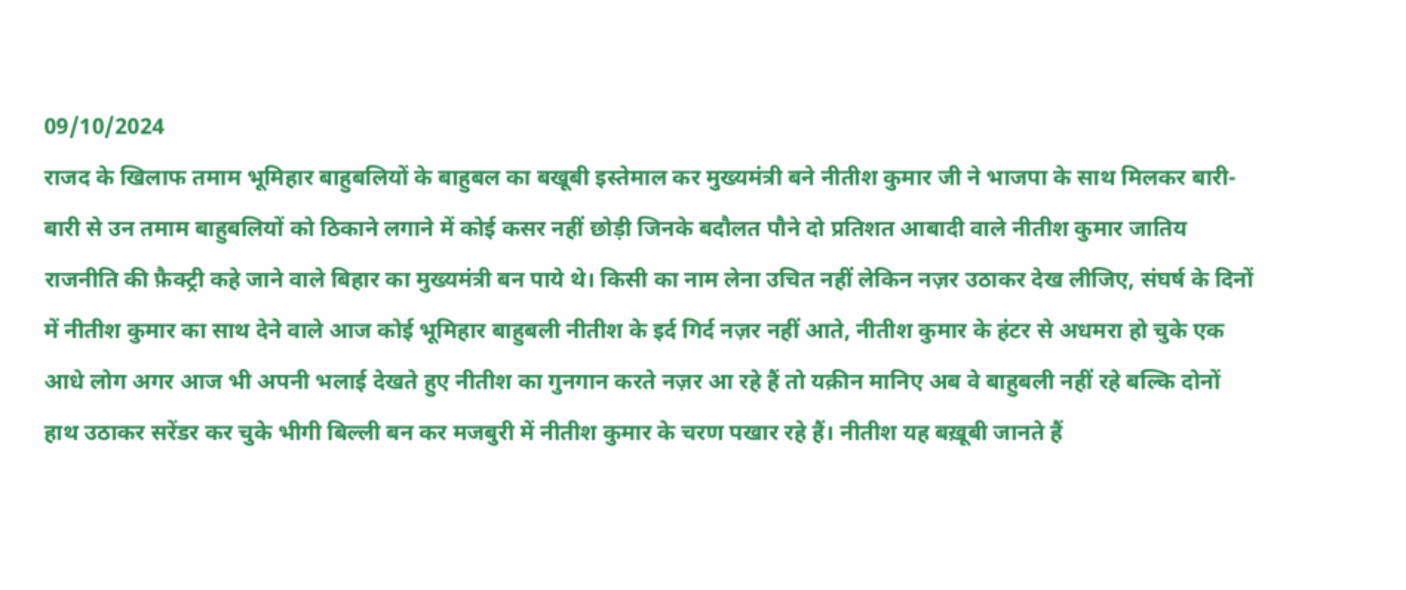09/10/2024
राजद के खिलाफ तमाम भूमिहार बाहुबलियों के बाहुबल का बखूबी इस्तेमाल कर मुख्यमंत्री बने नीतीश कुमार जी ने भाजपा के साथ मिलकर बारी-बारी से उन तमाम बाहुबलियों को ठिकाने लगाने में कोई कसर नहीं छोड़ी जिनके बदौलत पौने दो प्रतिशत आबादी वाले नीतीश कुमार जातिय राजनीति की फ़ैक्ट्री कहे जाने वाले बिहार का मुख्यमंत्री बन पाये थे। किसी का नाम लेना उचित नहीं लेकिन नज़र उठाकर देख लीजिए, संघर्ष के दिनों में नीतीश कुमार का साथ देने वाले आज कोई भूमिहार बाहुबली नीतीश के इर्द गिर्द नज़र नहीं आते, नीतीश कुमार के हंटर से अधमरा हो चुके एक आधे लोग अगर आज भी अपनी भलाई देखते हुए नीतीश का गुनगान करते नज़र आ रहे हैं तो यक़ीन मानिए अब वे बाहुबली नहीं रहे बल्कि दोनों हाथ उठाकर सरेंडर कर चुके भीगी बिल्ली बन कर मजबुरी में नीतीश कुमार के चरण पखार रहे हैं। नीतीश यह बख़ूबी जानते हैं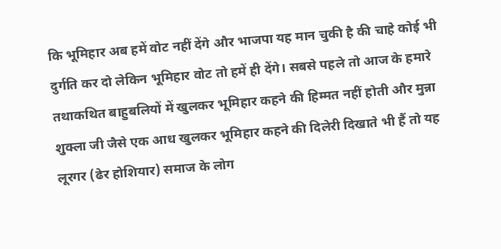कि भूमिहार अब हमें वोट नहीं देंगे और भाजपा यह मान चुकी है की चाहे कोई भी दुर्गति कर दो लेकिन भूमिहार वोट तो हमें ही देंगे। सबसे पहले तो आज के हमारे तथाकथित बाहुबलियों में खुलकर भूमिहार कहने की हिम्मत नहीं होती और मुन्ना शुक्ला जी जैसे एक आध खुलकर भूमिहार कहने की दिलेरी दिखाते भी हैं तो यह लूरगर (ढेर होशियार) समाज के लोग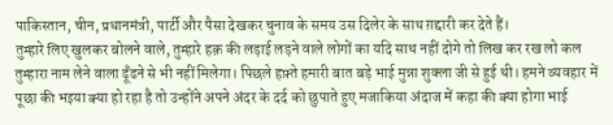पाकिस्तान, चीन, प्रधानमंत्री, पार्टी और पैसा देखकर चुनाव के समय उस दिलेर के साथ ग़द्दारी कर देते हैं।
तुम्हारे लिए खुलकर बोलने वाले, तुम्हारे हक़ की लड़ाई लड़ने वाले लोगों का यदि साथ नहीं दोगे तो लिख कर रख लो कल तुम्हारा नाम लेने वाला ढूँढने से भी नहीं मिलेगा। पिछले हफ़्ते हमारी बात बड़े भाई मुन्ना शुक्ला जी से हुई थी। हमने व्यवहार में पूछा की भइया क्या हो रहा है तो उन्होंने अपने अंदर के दर्द को छुपाते हुए मजाकिया अंदाज में कहा की क्या होगा भाई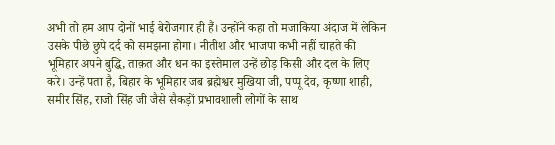अभी तो हम आप दोनों भाई बेरोजगार ही हैं। उन्होंने कहा तो मजाकिया अंदाज में लेकिन उसके पीछे छुपे दर्द को समझना होगा। नीतीश और भाजपा कभी नहीं चाहते की भूमिहार अपने बुद्धि, ताक़त और धन का इस्तेमाल उन्हें छोड़ किसी और दल के लिए करे। उन्हें पता है, बिहार के भूमिहार जब ब्रह्मेश्वर मुखिया जी, पप्पू देव, कृष्णा शाही, समीर सिंह, राजो सिंह जी जैसे सैकड़ों प्रभावशाली लोगों के साथ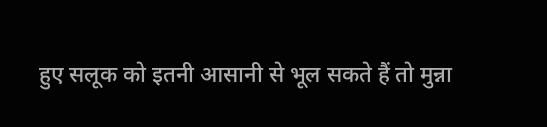हुए सलूक को इतनी आसानी से भूल सकते हैं तो मुन्ना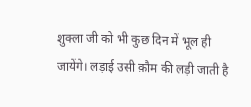शुक्ला जी को भी कुछ दिन में भूल ही जायेंगे। लड़ाई उसी क़ौम की लड़ी जाती है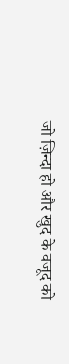जो ज़िन्दा हो और खुद के वजूद को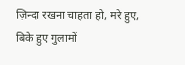ज़िन्दा रखना चाहता हो, मरे हुए, बिके हुए गुलामों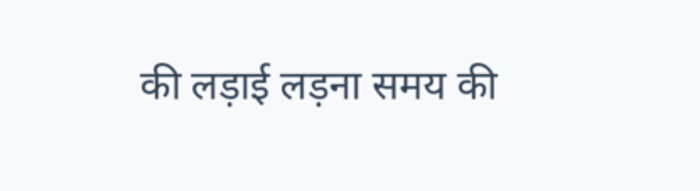की लड़ाई लड़ना समय की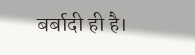बर्बादी ही है।